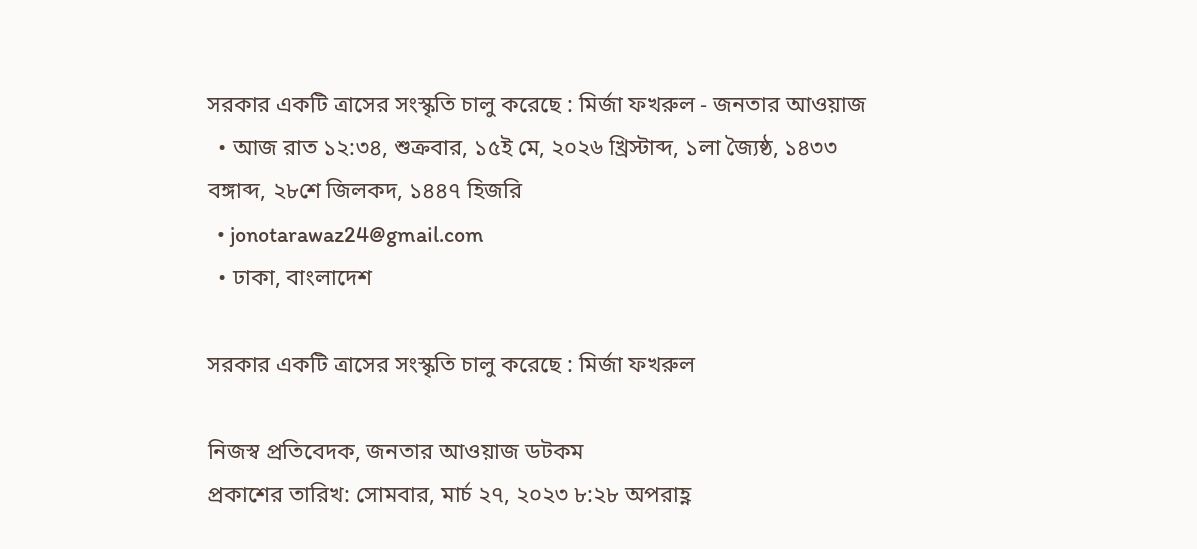সরকার একটি ত্রাসের সংস্কৃতি চালু করেছে : মির্জা ফখরুল - জনতার আওয়াজ
  • আজ রাত ১২:৩৪, শুক্রবার, ১৫ই মে, ২০২৬ খ্রিস্টাব্দ, ১লা জ্যৈষ্ঠ, ১৪৩৩ বঙ্গাব্দ, ২৮শে জিলকদ, ১৪৪৭ হিজরি
  • jonotarawaz24@gmail.com
  • ঢাকা, বাংলাদেশ

সরকার একটি ত্রাসের সংস্কৃতি চালু করেছে : মির্জা ফখরুল

নিজস্ব প্রতিবেদক, জনতার আওয়াজ ডটকম
প্রকাশের তারিখ: সোমবার, মার্চ ২৭, ২০২৩ ৮:২৮ অপরাহ্ণ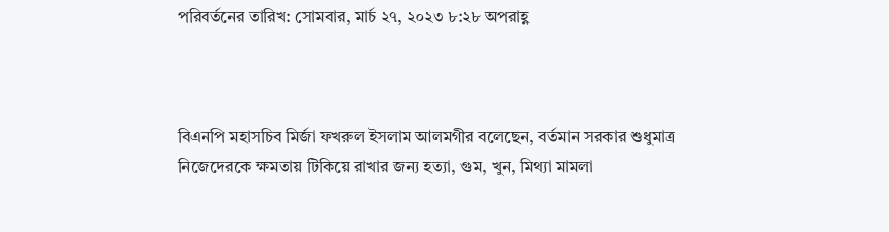পরিবর্তনের তারিখ: সোমবার, মার্চ ২৭, ২০২৩ ৮:২৮ অপরাহ্ণ



বিএনপি মহাসচিব মির্জা ফখরুল ইসলাম আলমগীর বলেছেন, বর্তমান সরকার শুধুমাত্র নিজেদেরকে ক্ষমতায় টিকিয়ে রাখার জন্য হত্যা, গুম, খুন, মিথ্যা মামলা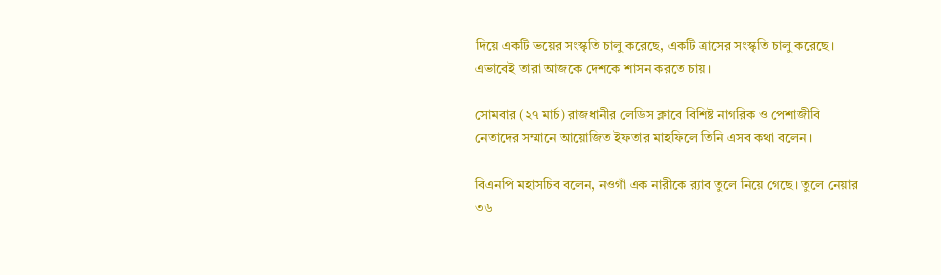দিয়ে একটি ভয়ের সংস্কৃতি চালু করেছে, একটি ত্রাসের সংস্কৃতি চালু করেছে। এভাবেই তারা আজকে দেশকে শাসন করতে চায়।

সোমবার (২৭ মার্চ) রাজধানীর লেডিস ক্লাবে বিশিষ্ট নাগরিক ও পেশাজীবি নেতাদের সম্মানে আয়োজিত ইফতার মাহফিলে তিনি এসব কথা বলেন।

বিএনপি মহাসচিব বলেন, নওগাঁ এক নারীকে র‌্যাব তুলে নিয়ে গেছে।‌ তুলে নেয়ার ৩৬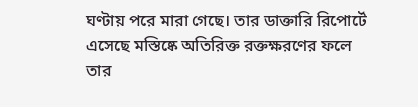ঘণ্টায় পরে মারা গেছে। তার ডাক্তারি রিপোর্টে এসেছে মস্তিষ্কে অতিরিক্ত রক্তক্ষরণের ফলে তার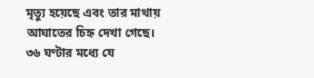মৃত্যু হয়েছে এবং তার মাথায় আঘাতের চিহ্ন দেখা গেছে। ৩৬ ঘণ্টার মধ্যে যে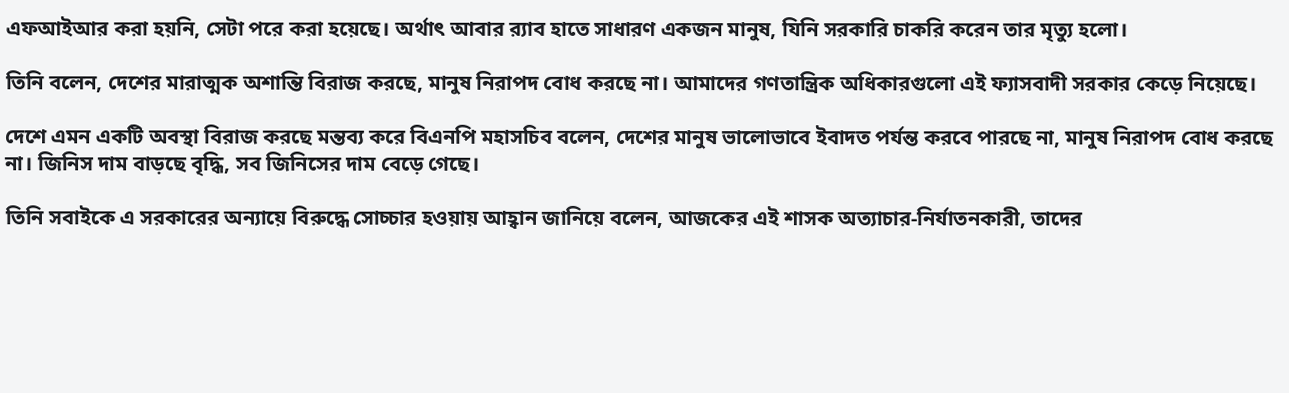এফআইআর করা হয়নি, সেটা পরে করা হয়েছে। অর্থাৎ আবার র‌্যাব হাতে সাধারণ একজন মানুষ, যিনি সরকারি চাকরি করেন তার মৃত্যু হলো।

তিনি বলেন, দেশের মারাত্মক অশান্তি বিরাজ করছে, মানুষ নিরাপদ বোধ করছে না। আমাদের গণতান্ত্রিক অধিকারগুলো এই ফ্যাসবাদী সরকার কেড়ে নিয়েছে।

দেশে এমন একটি অবস্থা বিরাজ করছে মন্তব্য করে বিএনপি মহাসচিব বলেন, দেশের মানুষ ভালোভাবে ইবাদত পর্যন্ত করবে পারছে না, মানুষ নিরাপদ বোধ করছে না। জিনিস দাম বাড়ছে বৃদ্ধি, সব জিনিসের দাম বেড়ে গেছে।

তিনি সবাইকে এ সরকারের অন্যায়ে বিরুদ্ধে সোচ্চার হওয়ায় আহ্বান জানিয়ে বলেন, আজকের এই শাসক অত্যাচার-নির্যাতনকারী, তাদের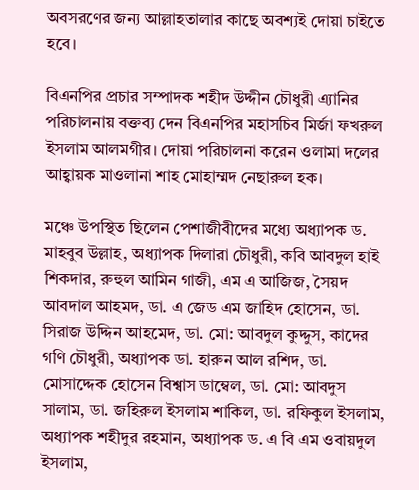অবসরণের জন্য আল্লাহতালার কাছে অবশ্যই দোয়া চাইতে হবে।

বিএনপির প্রচার সম্পাদক শহীদ উদ্দীন চৌধুরী এ্যানির পরিচালনায় বক্তব্য দেন বিএনপির মহাসচিব মির্জা ফখরুল ইসলাম আলমগীর। দোয়া পরিচালনা করেন ওলামা দলের আহ্বায়ক মাওলানা শাহ মোহাম্মদ নেছারুল হক।

মঞ্চে উপস্থিত ছিলেন পেশাজীবীদের মধ্যে অধ্যাপক ড. মাহবুব উল্লাহ, অধ্যাপক দিলারা চৌধুরী, কবি আবদুল হাই শিকদার, রুহুল আমিন গাজী, এম এ আজিজ, সৈয়দ আবদাল আহমদ, ডা. এ জেড এম জাহিদ হোসেন, ডা. সিরাজ উদ্দিন আহমেদ, ডা. মো: আবদুল কুদ্দুস, কাদের গণি চৌধুরী, অধ্যাপক ডা. হারুন আল রশিদ, ডা. মোসাদ্দেক হোসেন বিশ্বাস ডাম্বেল, ডা. মো: আবদুস সালাম, ডা. জহিরুল ইসলাম শাকিল, ডা. রফিকুল ইসলাম, অধ্যাপক শহীদুর রহমান, অধ্যাপক ড. এ বি এম ওবায়দুল ইসলাম,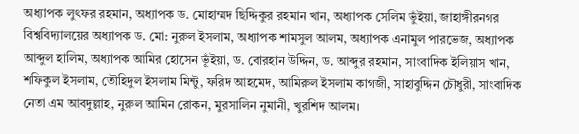অধ্যাপক লুৎফর রহমান, অধ্যাপক ড. মোহাম্মদ ছিদ্দিকুর রহমান খান, অধ্যাপক সেলিম ভুঁইয়া, জাহাঙ্গীরনগর বিশ্ববিদ্যালয়ের অধ্যাপক ড. মো: নুরুল ইসলাম, অধ্যাপক শামসুল আলম, অধ্যাপক এনামুল পারভেজ, অধ্যাপক আব্দুল হালিম, অধ্যাপক আমির হোসেন ভূঁইয়া, ড. বোরহান উদ্দিন, ড. আব্দুর রহমান, সাংবাদিক ইলিয়াস খান, শফিকুল ইসলাম, তৌহিদুল ইসলাম মিন্টু, ফরিদ আহমেদ, আমিরুল ইসলাম কাগজী, সাহাবুদ্দিন চৌধুরী, সাংবাদিক নেতা এম আবদুল্লাহ, নুরুল আমিন রোকন, মুরসালিন নুমানী, খুরশিদ আলম।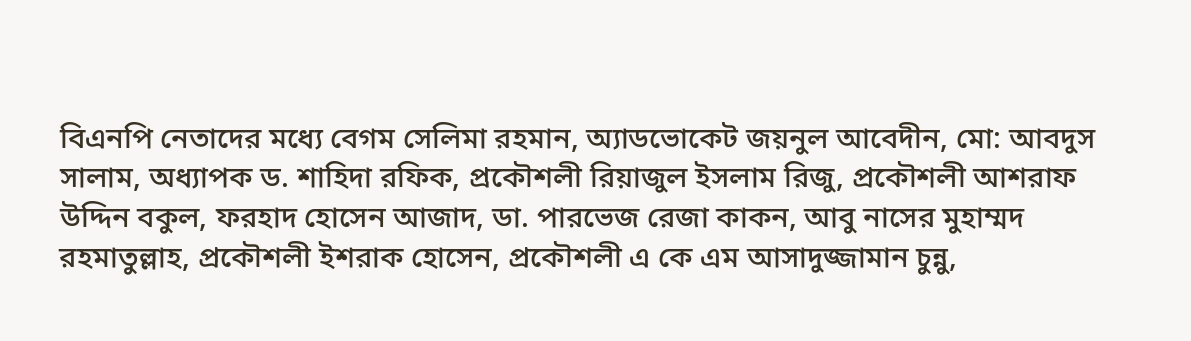বিএনপি নেতাদের মধ্যে বেগম সেলিমা রহমান, অ্যাডভোকেট জয়নুল আবেদীন, মো: আবদুস সালাম, অধ্যাপক ড. শাহিদা রফিক, প্রকৌশলী রিয়াজুল ইসলাম রিজু, প্রকৌশলী আশরাফ উদ্দিন বকুল, ফরহাদ হোসেন আজাদ, ডা. পারভেজ রেজা কাকন, আবু নাসের মুহাম্মদ রহমাতুল্লাহ, প্রকৌশলী ইশরাক হোসেন, প্রকৌশলী এ কে এম আসাদুজ্জামান চুন্নু,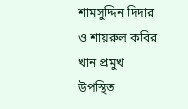শামসুদ্দিন দিদার ও শায়রুল কবির খান প্রমুখ উপস্থিত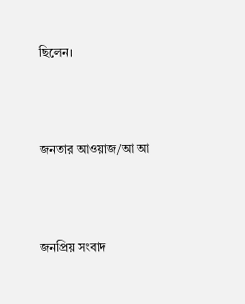ছিলেন।



জনতার আওয়াজ/আ আ



জনপ্রিয় সংবাদ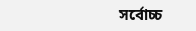সর্বোচ্চ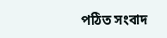পঠিত সংবাদ